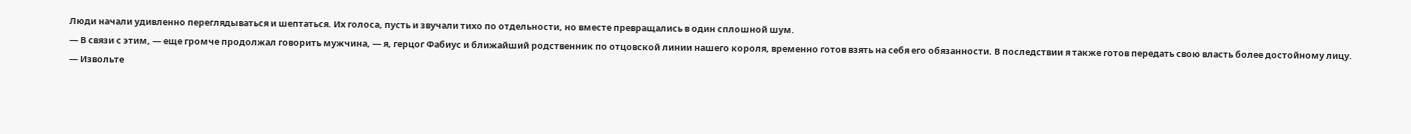Люди начали удивленно переглядываться и шептаться. Их голоса, пусть и звучали тихо по отдельности, но вместе превращались в один сплошной шум.
— В связи с этим, — еще громче продолжал говорить мужчина, — я, герцог Фабиус и ближайший родственник по отцовской линии нашего короля, временно готов взять на себя его обязанности. В последствии я также готов передать свою власть более достойному лицу.
— Извольте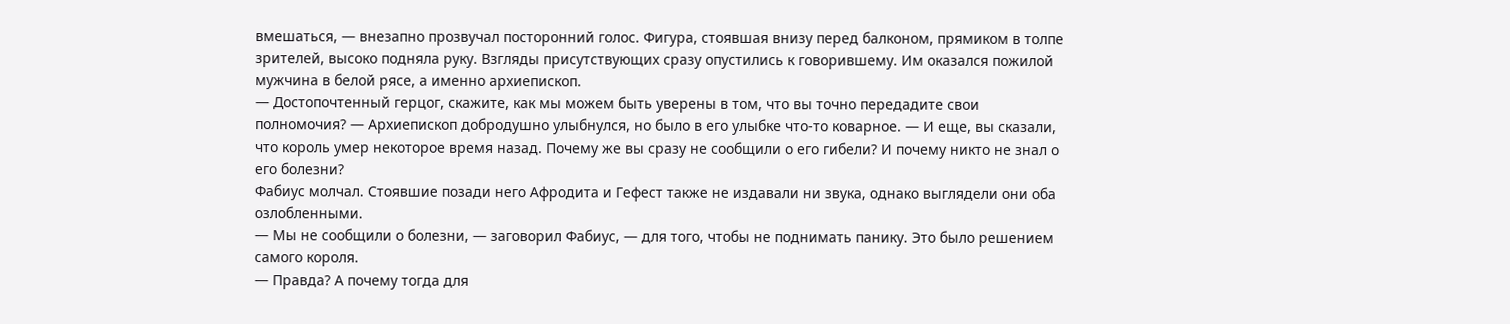вмешаться, — внезапно прозвучал посторонний голос. Фигура, стоявшая внизу перед балконом, прямиком в толпе зрителей, высоко подняла руку. Взгляды присутствующих сразу опустились к говорившему. Им оказался пожилой мужчина в белой рясе, а именно архиепископ.
— Достопочтенный герцог, скажите, как мы можем быть уверены в том, что вы точно передадите свои полномочия? — Архиепископ добродушно улыбнулся, но было в его улыбке что-то коварное. — И еще, вы сказали, что король умер некоторое время назад. Почему же вы сразу не сообщили о его гибели? И почему никто не знал о его болезни?
Фабиус молчал. Стоявшие позади него Афродита и Гефест также не издавали ни звука, однако выглядели они оба озлобленными.
— Мы не сообщили о болезни, — заговорил Фабиус, — для того, чтобы не поднимать панику. Это было решением самого короля.
— Правда? А почему тогда для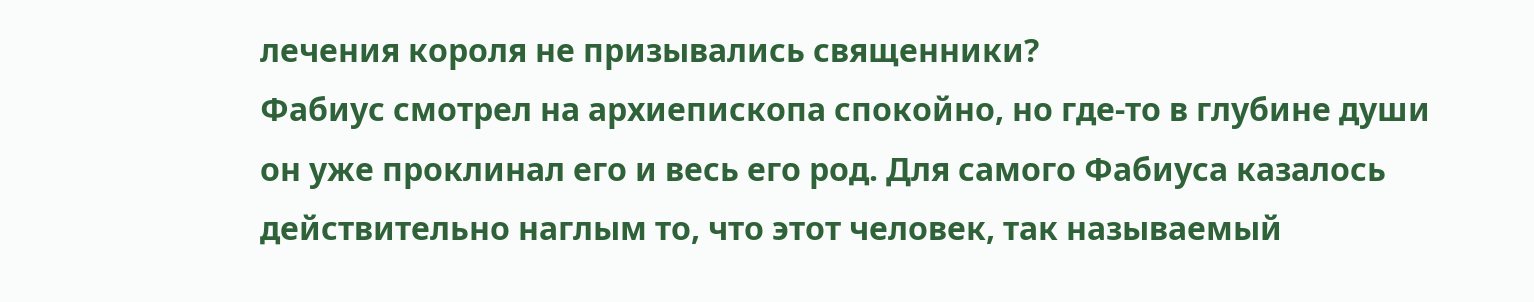лечения короля не призывались священники?
Фабиус смотрел на архиепископа спокойно, но где-то в глубине души он уже проклинал его и весь его род. Для самого Фабиуса казалось действительно наглым то, что этот человек, так называемый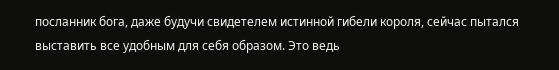посланник бога, даже будучи свидетелем истинной гибели короля, сейчас пытался выставить все удобным для себя образом. Это ведь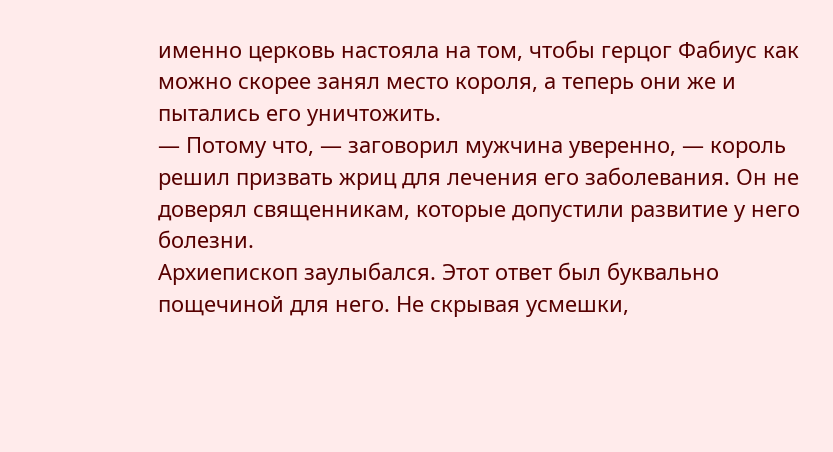именно церковь настояла на том, чтобы герцог Фабиус как можно скорее занял место короля, а теперь они же и пытались его уничтожить.
— Потому что, — заговорил мужчина уверенно, — король решил призвать жриц для лечения его заболевания. Он не доверял священникам, которые допустили развитие у него болезни.
Архиепископ заулыбался. Этот ответ был буквально пощечиной для него. Не скрывая усмешки,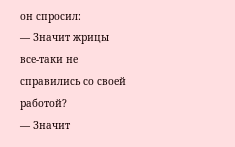он спросил:
— Значит жрицы все-таки не справились со своей работой?
— Значит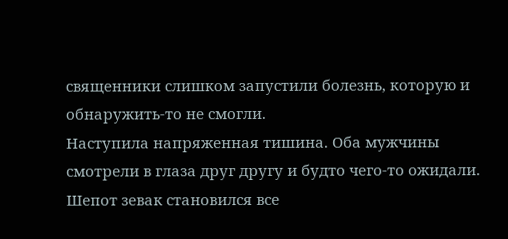священники слишком запустили болезнь, которую и обнаружить-то не смогли.
Наступила напряженная тишина. Оба мужчины смотрели в глаза друг другу и будто чего-то ожидали.
Шепот зевак становился все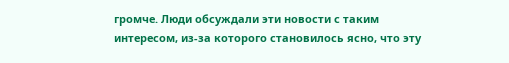громче. Люди обсуждали эти новости с таким интересом, из-за которого становилось ясно, что эту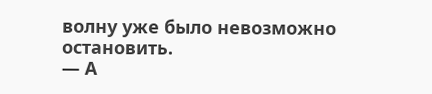волну уже было невозможно остановить.
— А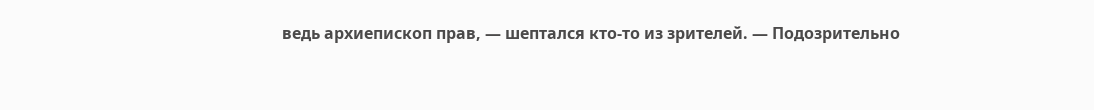ведь архиепископ прав, — шептался кто-то из зрителей. — Подозрительно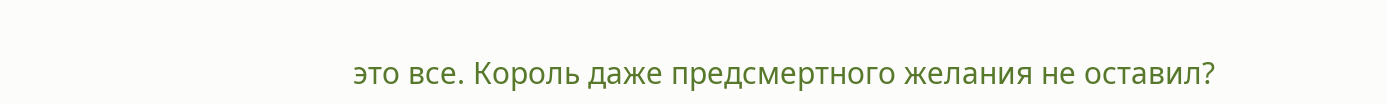это все. Король даже предсмертного желания не оставил?